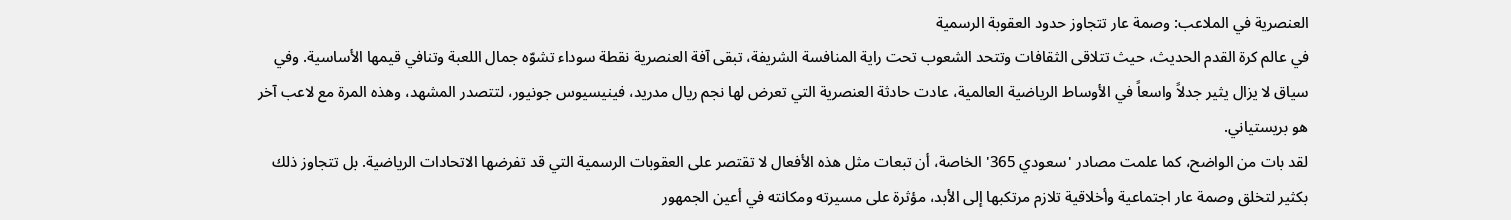العنصرية في الملاعب: وصمة عار تتجاوز حدود العقوبة الرسمية
في عالم كرة القدم الحديث، حيث تتلاقى الثقافات وتتحد الشعوب تحت راية المنافسة الشريفة، تبقى آفة العنصرية نقطة سوداء تشوّه جمال اللعبة وتنافي قيمها الأساسية. وفي سياق لا يزال يثير جدلاً واسعاً في الأوساط الرياضية العالمية، عادت حادثة العنصرية التي تعرض لها نجم ريال مدريد، فينيسيوس جونيور، لتتصدر المشهد، وهذه المرة مع لاعب آخر هو بريستياني.
لقد بات من الواضح، كما علمت مصادر 'سعودي 365' الخاصة، أن تبعات مثل هذه الأفعال لا تقتصر على العقوبات الرسمية التي قد تفرضها الاتحادات الرياضية. بل تتجاوز ذلك بكثير لتخلق وصمة عار اجتماعية وأخلاقية تلازم مرتكبها إلى الأبد، مؤثرة على مسيرته ومكانته في أعين الجمهور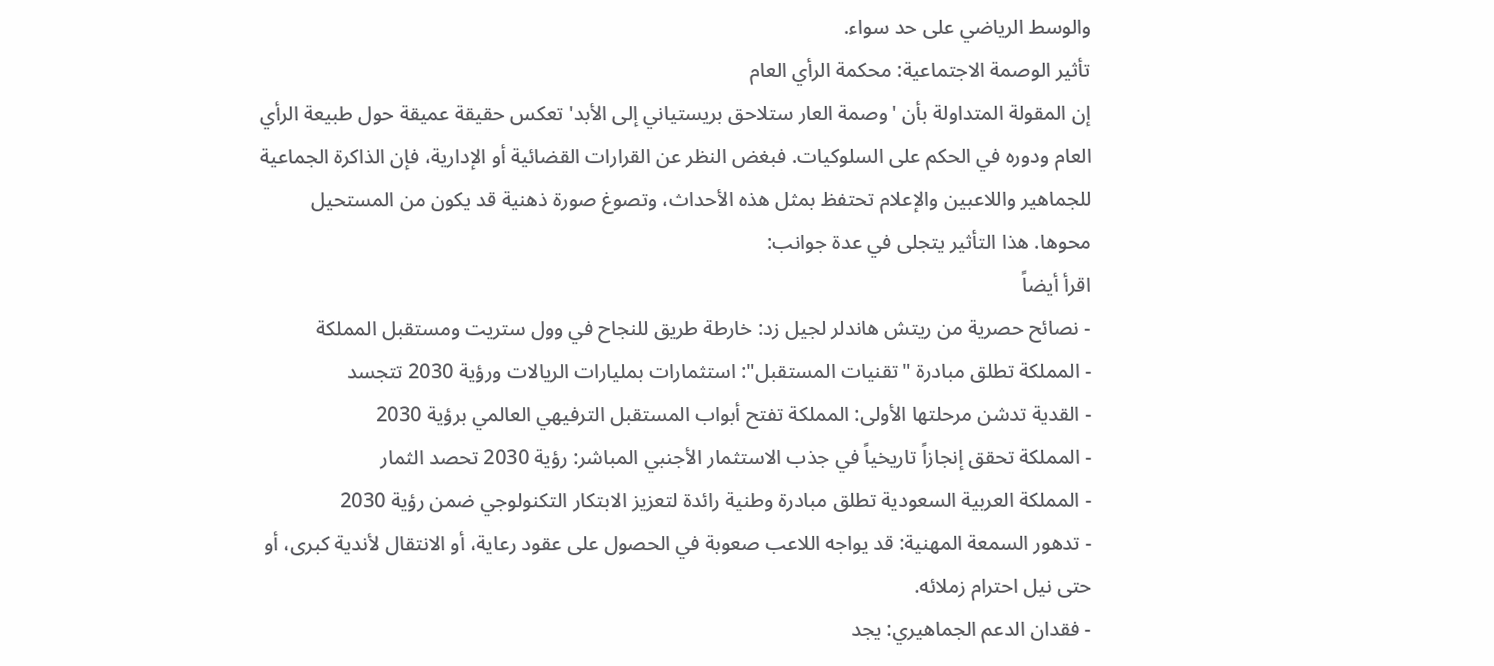والوسط الرياضي على حد سواء.
تأثير الوصمة الاجتماعية: محكمة الرأي العام
إن المقولة المتداولة بأن 'وصمة العار ستلاحق بريستياني إلى الأبد' تعكس حقيقة عميقة حول طبيعة الرأي العام ودوره في الحكم على السلوكيات. فبغض النظر عن القرارات القضائية أو الإدارية، فإن الذاكرة الجماعية للجماهير واللاعبين والإعلام تحتفظ بمثل هذه الأحداث، وتصوغ صورة ذهنية قد يكون من المستحيل محوها. هذا التأثير يتجلى في عدة جوانب:
اقرأ أيضاً
- نصائح حصرية من ريتش هاندلر لجيل زد: خارطة طريق للنجاح في وول ستريت ومستقبل المملكة
- المملكة تطلق مبادرة "تقنيات المستقبل": استثمارات بمليارات الريالات ورؤية 2030 تتجسد
- القدية تدشن مرحلتها الأولى: المملكة تفتح أبواب المستقبل الترفيهي العالمي برؤية 2030
- المملكة تحقق إنجازاً تاريخياً في جذب الاستثمار الأجنبي المباشر: رؤية 2030 تحصد الثمار
- المملكة العربية السعودية تطلق مبادرة وطنية رائدة لتعزيز الابتكار التكنولوجي ضمن رؤية 2030
- تدهور السمعة المهنية: قد يواجه اللاعب صعوبة في الحصول على عقود رعاية، أو الانتقال لأندية كبرى، أو حتى نيل احترام زملائه.
- فقدان الدعم الجماهيري: يجد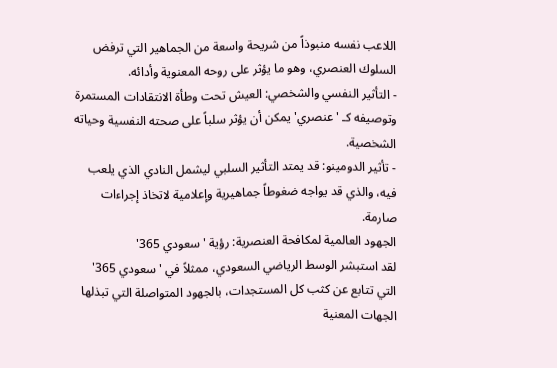اللاعب نفسه منبوذاً من شريحة واسعة من الجماهير التي ترفض السلوك العنصري، وهو ما يؤثر على روحه المعنوية وأدائه.
- التأثير النفسي والشخصي: العيش تحت وطأة الانتقادات المستمرة وتوصيفه كـ 'عنصري' يمكن أن يؤثر سلباً على صحته النفسية وحياته الشخصية.
- تأثير الدومينو: قد يمتد التأثير السلبي ليشمل النادي الذي يلعب فيه، والذي قد يواجه ضغوطاً جماهيرية وإعلامية لاتخاذ إجراءات صارمة.
الجهود العالمية لمكافحة العنصرية: رؤية 'سعودي 365'
لقد استبشر الوسط الرياضي السعودي، ممثلاً في 'سعودي 365' التي تتابع عن كثب كل المستجدات، بالجهود المتواصلة التي تبذلها الجهات المعنية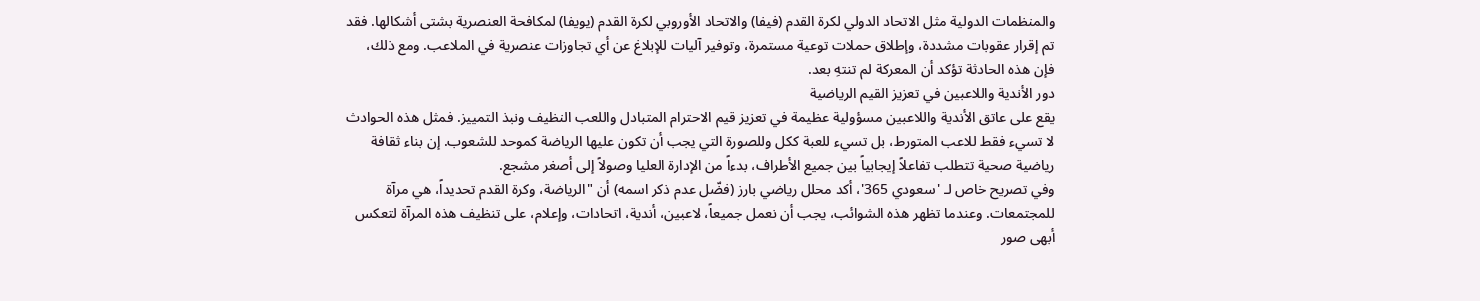والمنظمات الدولية مثل الاتحاد الدولي لكرة القدم (فيفا) والاتحاد الأوروبي لكرة القدم (يويفا) لمكافحة العنصرية بشتى أشكالها. فقد تم إقرار عقوبات مشددة، وإطلاق حملات توعية مستمرة، وتوفير آليات للإبلاغ عن أي تجاوزات عنصرية في الملاعب. ومع ذلك، فإن هذه الحادثة تؤكد أن المعركة لم تنتهِ بعد.
دور الأندية واللاعبين في تعزيز القيم الرياضية
يقع على عاتق الأندية واللاعبين مسؤولية عظيمة في تعزيز قيم الاحترام المتبادل واللعب النظيف ونبذ التمييز. فمثل هذه الحوادث لا تسيء فقط للاعب المتورط، بل تسيء للعبة ككل وللصورة التي يجب أن تكون عليها الرياضة كموحد للشعوب. إن بناء ثقافة رياضية صحية تتطلب تفاعلاً إيجابياً بين جميع الأطراف، بدءاً من الإدارة العليا وصولاً إلى أصغر مشجع.
وفي تصريح خاص لـ 'سعودي 365'، أكد محلل رياضي بارز (فضّل عدم ذكر اسمه) أن "الرياضة، وكرة القدم تحديداً، هي مرآة للمجتمعات. وعندما تظهر هذه الشوائب، يجب أن نعمل جميعاً، لاعبين، أندية، اتحادات، وإعلام، على تنظيف هذه المرآة لتعكس أبهى صور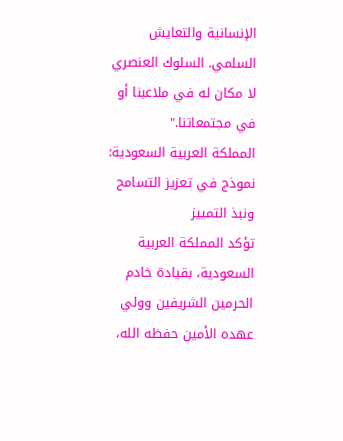الإنسانية والتعايش السلمي. السلوك العنصري لا مكان له في ملاعبنا أو في مجتمعاتنا."
المملكة العربية السعودية: نموذج في تعزيز التسامح ونبذ التمييز
تؤكد المملكة العربية السعودية، بقيادة خادم الحرمين الشريفين وولي عهده الأمين حفظه الله،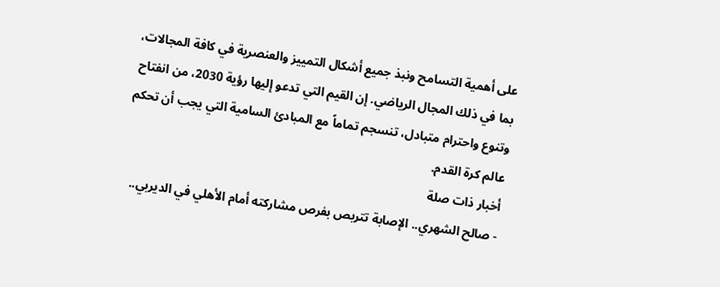على أهمية التسامح ونبذ جميع أشكال التمييز والعنصرية في كافة المجالات، بما في ذلك المجال الرياضي. إن القيم التي تدعو إليها رؤية 2030، من انفتاح وتنوع واحترام متبادل، تنسجم تماماً مع المبادئ السامية التي يجب أن تحكم عالم كرة القدم.
أخبار ذات صلة
- صالح الشهري.. الإصابة تتربص بفرص مشاركته أمام الأهلي في الديربي..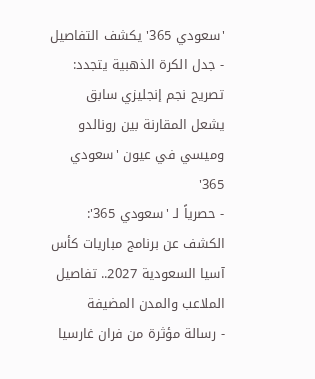'سعودي 365' يكشف التفاصيل
- جدل الكرة الذهبية يتجدد: تصريح نجم إنجليزي سابق يشعل المقارنة بين رونالدو وميسي في عيون 'سعودي 365'
- حصرياً لـ 'سعودي 365': الكشف عن برنامج مباريات كأس آسيا السعودية 2027.. تفاصيل الملاعب والمدن المضيفة
- رسالة مؤثرة من فران غارسيا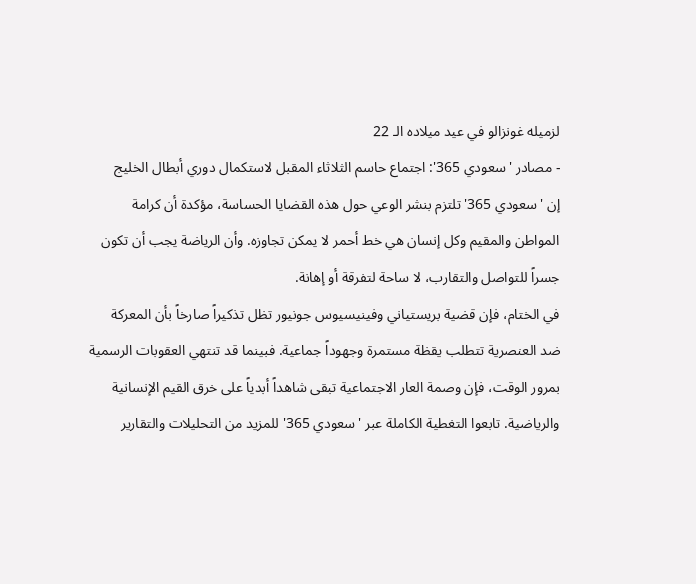لزميله غونزالو في عيد ميلاده الـ 22
- مصادر 'سعودي 365': اجتماع حاسم الثلاثاء المقبل لاستكمال دوري أبطال الخليج
إن 'سعودي 365' تلتزم بنشر الوعي حول هذه القضايا الحساسة، مؤكدة أن كرامة المواطن والمقيم وكل إنسان هي خط أحمر لا يمكن تجاوزه. وأن الرياضة يجب أن تكون جسراً للتواصل والتقارب، لا ساحة لتفرقة أو إهانة.
في الختام، فإن قضية بريستياني وفينيسيوس جونيور تظل تذكيراً صارخاً بأن المعركة ضد العنصرية تتطلب يقظة مستمرة وجهوداً جماعية. فبينما قد تنتهي العقوبات الرسمية بمرور الوقت، فإن وصمة العار الاجتماعية تبقى شاهداً أبدياً على خرق القيم الإنسانية والرياضية. تابعوا التغطية الكاملة عبر 'سعودي 365' للمزيد من التحليلات والتقارير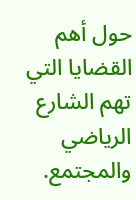حول أهم القضايا التي تهم الشارع الرياضي والمجتمع.